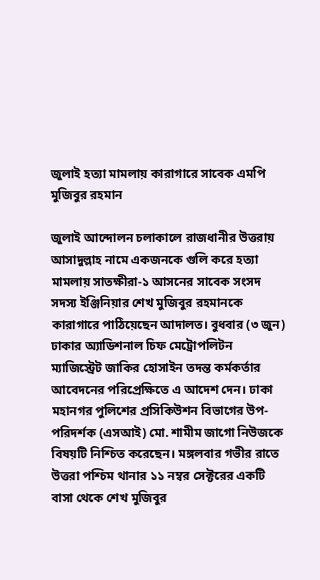জুলাই হত্যা মামলায় কারাগারে সাবেক এমপি মুজিবুর রহমান

জুলাই আন্দোলন চলাকালে রাজধানীর উত্তরায় আসাদুল্লাহ নামে একজনকে গুলি করে হত্যা মামলায় সাতক্ষীরা-১ আসনের সাবেক সংসদ সদস্য ইঞ্জিনিয়ার শেখ মুজিবুর রহমানকে কারাগারে পাঠিয়েছেন আদালত। বুধবার (৩ জুন) ঢাকার অ্যাডিশনাল চিফ মেট্রোপলিটন ম্যাজিস্ট্রেট জাকির হোসাইন তদন্ত কর্মকর্তার আবেদনের পরিপ্রেক্ষিতে এ আদেশ দেন। ঢাকা মহানগর পুলিশের প্রসিকিউশন বিভাগের উপ-পরিদর্শক (এসআই) মো. শামীম জাগো নিউজকে বিষয়টি নিশ্চিত করেছেন। মঙ্গলবার গভীর রাতে উত্তরা পশ্চিম থানার ১১ নম্বর সেক্টরের একটি বাসা থেকে শেখ মুজিবুর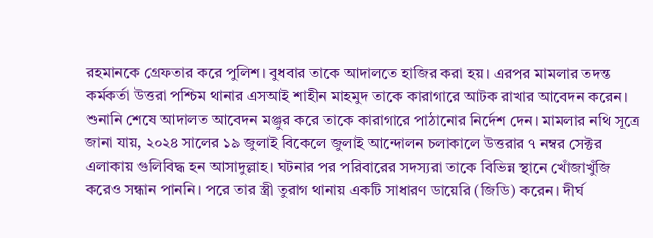রহমানকে গ্রেফতার করে পুলিশ। বুধবার তাকে আদালতে হাজির করা হয়। এরপর মামলার তদন্ত কর্মকর্তা উত্তরা পশ্চিম থানার এসআই শাহীন মাহমুদ তাকে কারাগারে আটক রাখার আবেদন করেন। শুনানি শেষে আদালত আবেদন মঞ্জুর করে তাকে কারাগারে পাঠানোর নির্দেশ দেন। মামলার নথি সূত্রে জানা যায়, ২০২৪ সালের ১৯ জুলাই বিকেলে জুলাই আন্দোলন চলাকালে উত্তরার ৭ নম্বর সেক্টর এলাকায় গুলিবিদ্ধ হন আসাদুল্লাহ। ঘটনার পর পরিবারের সদস্যরা তাকে বিভিন্ন স্থানে খোঁজাখুঁজি করেও সন্ধান পাননি। পরে তার স্ত্রী তুরাগ থানায় একটি সাধারণ ডায়েরি (জিডি) করেন। দীর্ঘ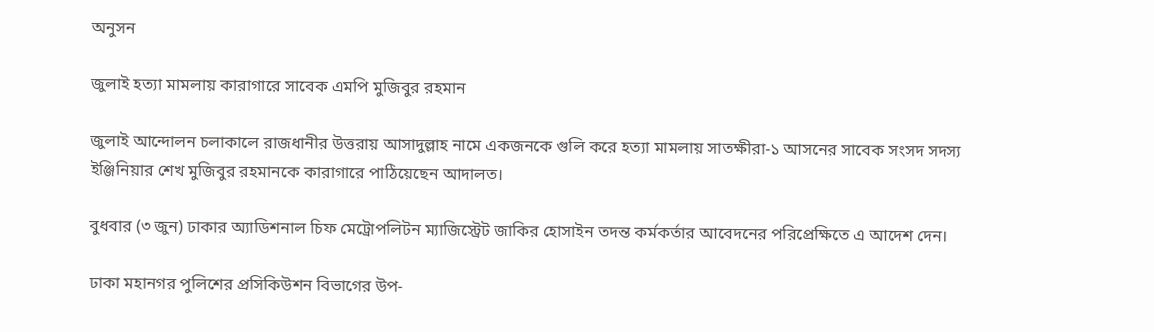অনুসন

জুলাই হত্যা মামলায় কারাগারে সাবেক এমপি মুজিবুর রহমান

জুলাই আন্দোলন চলাকালে রাজধানীর উত্তরায় আসাদুল্লাহ নামে একজনকে গুলি করে হত্যা মামলায় সাতক্ষীরা-১ আসনের সাবেক সংসদ সদস্য ইঞ্জিনিয়ার শেখ মুজিবুর রহমানকে কারাগারে পাঠিয়েছেন আদালত।

বুধবার (৩ জুন) ঢাকার অ্যাডিশনাল চিফ মেট্রোপলিটন ম্যাজিস্ট্রেট জাকির হোসাইন তদন্ত কর্মকর্তার আবেদনের পরিপ্রেক্ষিতে এ আদেশ দেন।

ঢাকা মহানগর পুলিশের প্রসিকিউশন বিভাগের উপ-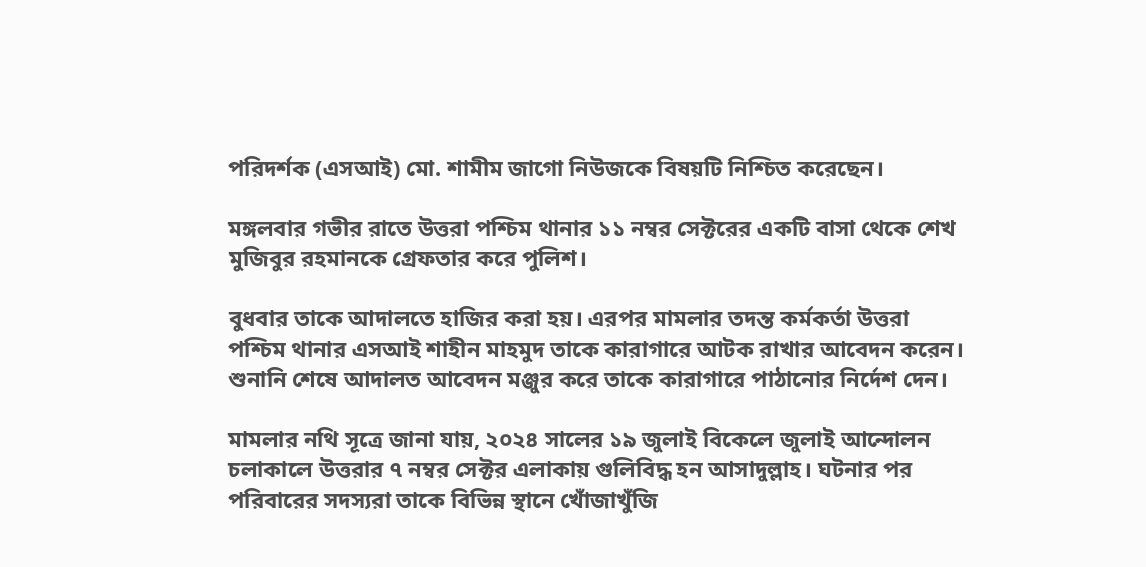পরিদর্শক (এসআই) মো. শামীম জাগো নিউজকে বিষয়টি নিশ্চিত করেছেন।

মঙ্গলবার গভীর রাতে উত্তরা পশ্চিম থানার ১১ নম্বর সেক্টরের একটি বাসা থেকে শেখ মুজিবুর রহমানকে গ্রেফতার করে পুলিশ।

বুধবার তাকে আদালতে হাজির করা হয়। এরপর মামলার তদন্ত কর্মকর্তা উত্তরা পশ্চিম থানার এসআই শাহীন মাহমুদ তাকে কারাগারে আটক রাখার আবেদন করেন। শুনানি শেষে আদালত আবেদন মঞ্জুর করে তাকে কারাগারে পাঠানোর নির্দেশ দেন।

মামলার নথি সূত্রে জানা যায়, ২০২৪ সালের ১৯ জুলাই বিকেলে জুলাই আন্দোলন চলাকালে উত্তরার ৭ নম্বর সেক্টর এলাকায় গুলিবিদ্ধ হন আসাদুল্লাহ। ঘটনার পর পরিবারের সদস্যরা তাকে বিভিন্ন স্থানে খোঁজাখুঁজি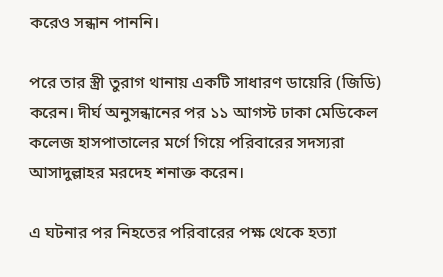করেও সন্ধান পাননি।

পরে তার স্ত্রী তুরাগ থানায় একটি সাধারণ ডায়েরি (জিডি) করেন। দীর্ঘ অনুসন্ধানের পর ১১ আগস্ট ঢাকা মেডিকেল কলেজ হাসপাতালের মর্গে গিয়ে পরিবারের সদস্যরা আসাদুল্লাহর মরদেহ শনাক্ত করেন।

এ ঘটনার পর নিহতের পরিবারের পক্ষ থেকে হত্যা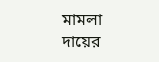মামলা দায়ের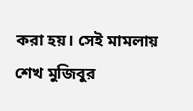করা হয়। সেই মামলায় শেখ মুজিবুর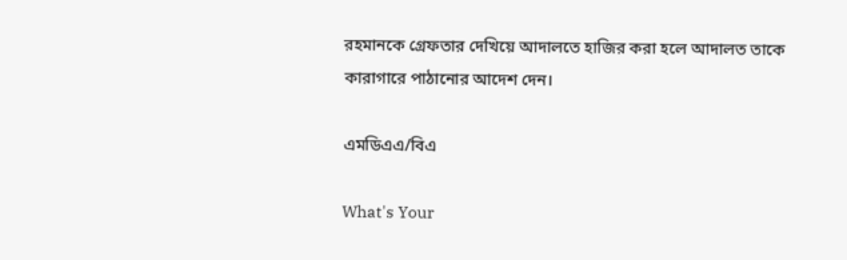রহমানকে গ্রেফতার দেখিয়ে আদালতে হাজির করা হলে আদালত তাকে কারাগারে পাঠানোর আদেশ দেন।

এমডিএএ/বিএ

What's Your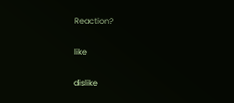Reaction?

like

dislike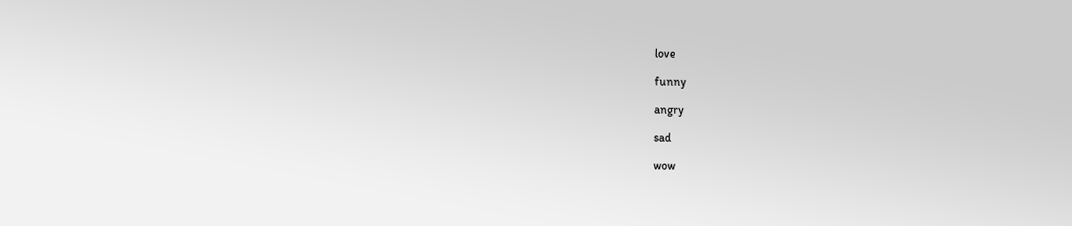love

funny

angry

sad

wow